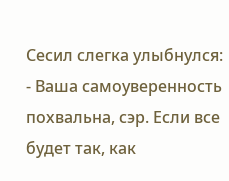Сесил слегка улыбнулся:
- Ваша самоуверенность похвальна, сэр. Если все будет так, как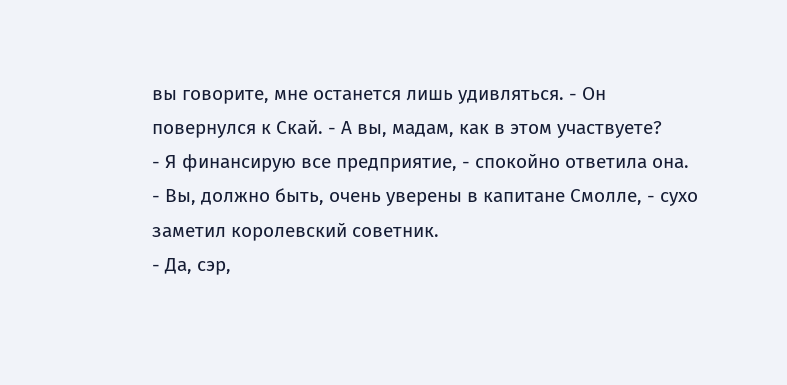вы говорите, мне останется лишь удивляться. - Он повернулся к Скай. - А вы, мадам, как в этом участвуете?
- Я финансирую все предприятие, - спокойно ответила она.
- Вы, должно быть, очень уверены в капитане Смолле, - сухо заметил королевский советник.
- Да, сэр,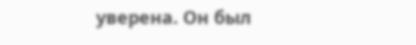уверена. Он был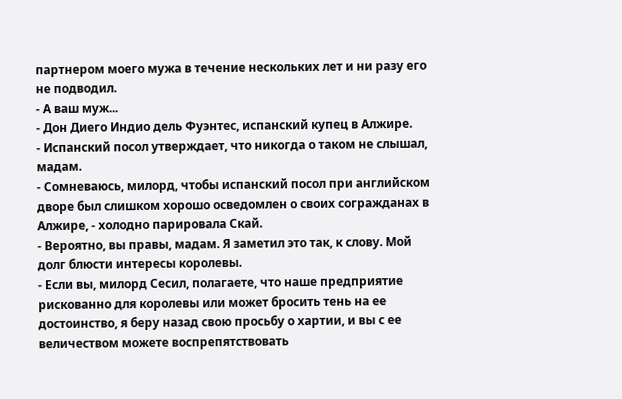партнером моего мужа в течение нескольких лет и ни разу его не подводил.
- А ваш муж...
- Дон Диего Индио дель Фуэнтес, испанский купец в Алжире.
- Испанский посол утверждает, что никогда о таком не слышал, мадам.
- Сомневаюсь, милорд, чтобы испанский посол при английском дворе был слишком хорошо осведомлен о своих согражданах в Алжире, - холодно парировала Скай.
- Вероятно, вы правы, мадам. Я заметил это так, к слову. Мой долг блюсти интересы королевы.
- Если вы, милорд Сесил, полагаете, что наше предприятие рискованно для королевы или может бросить тень на ее достоинство, я беру назад свою просьбу о хартии, и вы с ее величеством можете воспрепятствовать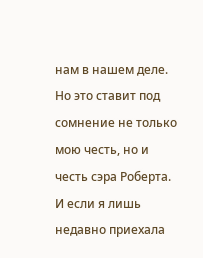нам в нашем деле. Но это ставит под сомнение не только мою честь, но и честь сэра Роберта. И если я лишь недавно приехала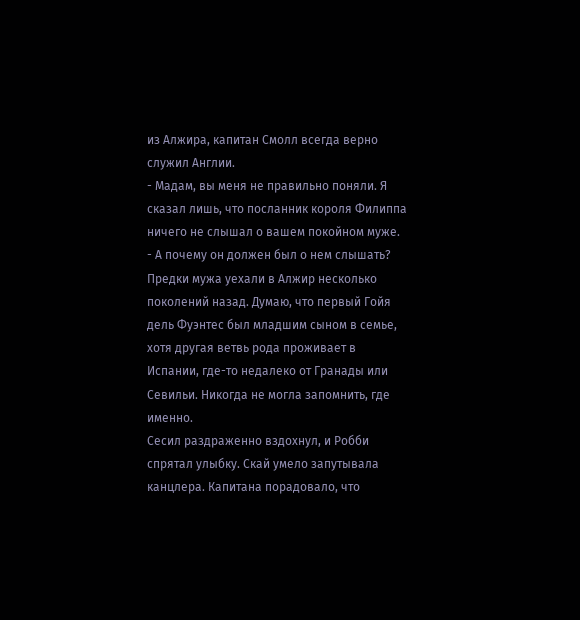из Алжира, капитан Смолл всегда верно служил Англии.
- Мадам, вы меня не правильно поняли. Я сказал лишь, что посланник короля Филиппа ничего не слышал о вашем покойном муже.
- А почему он должен был о нем слышать? Предки мужа уехали в Алжир несколько поколений назад. Думаю, что первый Гойя дель Фуэнтес был младшим сыном в семье, хотя другая ветвь рода проживает в Испании, где-то недалеко от Гранады или Севильи. Никогда не могла запомнить, где именно.
Сесил раздраженно вздохнул, и Робби спрятал улыбку. Скай умело запутывала канцлера. Капитана порадовало, что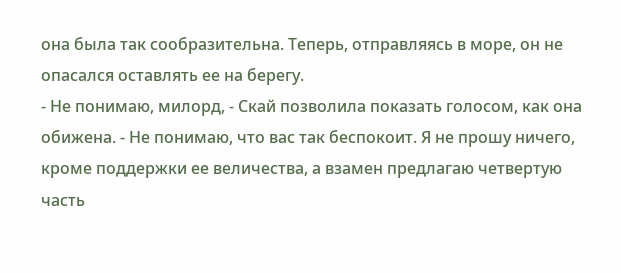она была так сообразительна. Теперь, отправляясь в море, он не опасался оставлять ее на берегу.
- Не понимаю, милорд, - Скай позволила показать голосом, как она обижена. - Не понимаю, что вас так беспокоит. Я не прошу ничего, кроме поддержки ее величества, а взамен предлагаю четвертую часть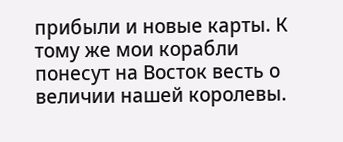прибыли и новые карты. К тому же мои корабли понесут на Восток весть о величии нашей королевы.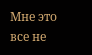Мне это все не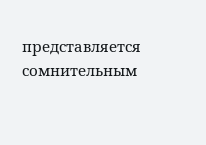представляется сомнительным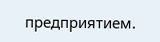предприятием.